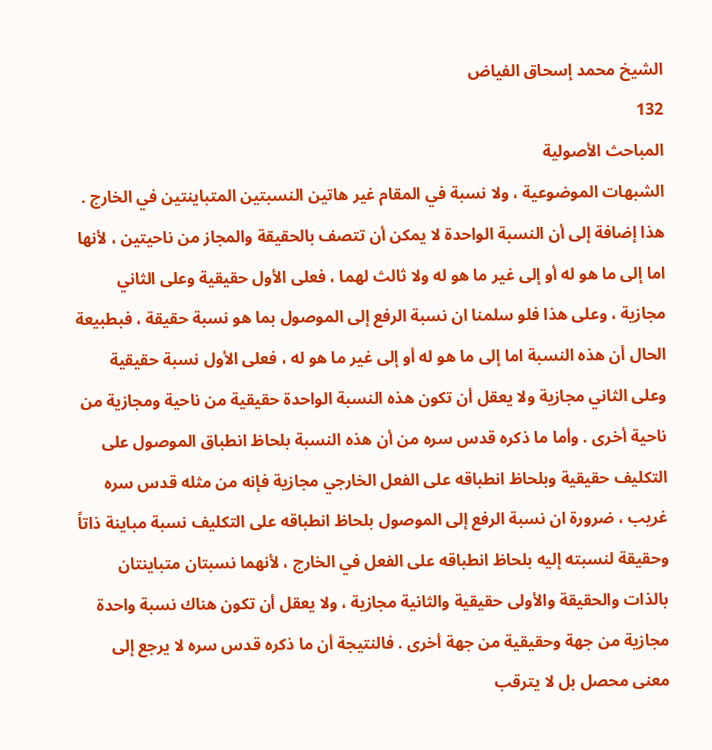الشيخ محمد إسحاق الفياض
132
المباحث الأصولية
الشبهات الموضوعية ، ولا نسبة في المقام غير هاتين النسبتين المتباينتين في الخارج . هذا إضافة إلى أن النسبة الواحدة لا يمكن أن تتصف بالحقيقة والمجاز من ناحيتين ، لأنها اما إلى ما هو له أو إلى غير ما هو له ولا ثالث لهما ، فعلى الأول حقيقية وعلى الثاني مجازية ، وعلى هذا فلو سلمنا ان نسبة الرفع إلى الموصول بما هو نسبة حقيقة ، فبطبيعة الحال أن هذه النسبة اما إلى ما هو له أو إلى غير ما هو له ، فعلى الأول نسبة حقيقية وعلى الثاني مجازية ولا يعقل أن تكون هذه النسبة الواحدة حقيقية من ناحية ومجازية من ناحية أخرى . وأما ما ذكره قدس سره من أن هذه النسبة بلحاظ انطباق الموصول على التكليف حقيقية وبلحاظ انطباقه على الفعل الخارجي مجازية فإنه من مثله قدس سره غريب ، ضرورة ان نسبة الرفع إلى الموصول بلحاظ انطباقه على التكليف نسبة مباينة ذاتاً وحقيقة لنسبته إليه بلحاظ انطباقه على الفعل في الخارج ، لأنهما نسبتان متباينتان بالذات والحقيقة والأولى حقيقية والثانية مجازية ، ولا يعقل أن تكون هناك نسبة واحدة مجازية من جهة وحقيقية من جهة أخرى . فالنتيجة أن ما ذكره قدس سره لا يرجع إلى معنى محصل بل لا يترقب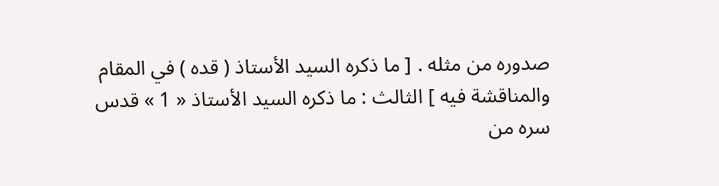صدوره من مثله . [ ما ذكره السيد الأستاذ ( قده ) في المقام والمناقشة فيه ] الثالث : ما ذكره السيد الأستاذ « 1 » قدس سره من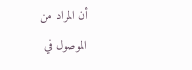أن المراد من الموصول في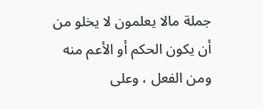جملة مالا يعلمون لا يخلو من أن يكون الحكم أو الأعم منه ومن الفعل ، وعلى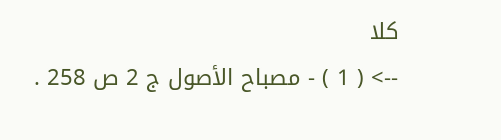كلا
--> ( 1 ) - مصباح الأصول ج 2 ص 258 .